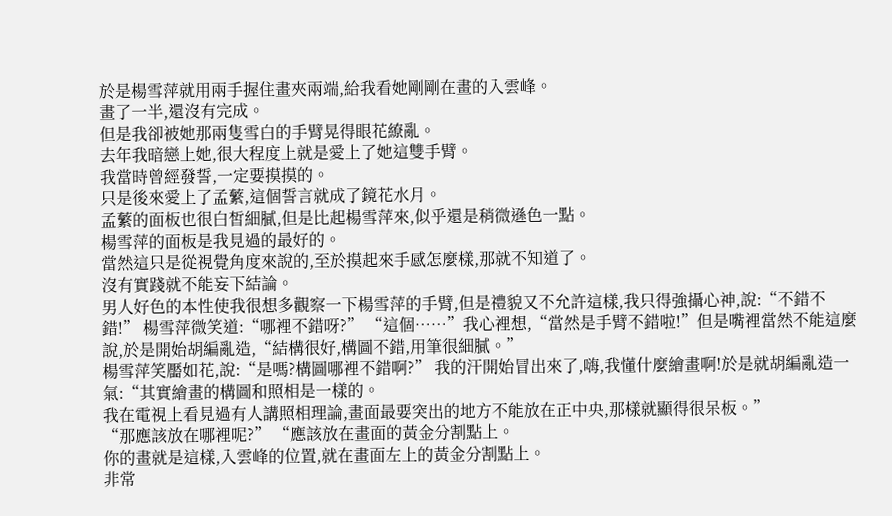於是楊雪萍就用兩手握住畫夾兩端,給我看她剛剛在畫的入雲峰。
畫了一半,還沒有完成。
但是我卻被她那兩隻雪白的手臂晃得眼花繚亂。
去年我暗戀上她,很大程度上就是愛上了她這雙手臂。
我當時曾經發誓,一定要摸摸的。
只是後來愛上了孟蘩,這個誓言就成了鏡花水月。
孟蘩的面板也很白皙細膩,但是比起楊雪萍來,似乎還是稍微遜色一點。
楊雪萍的面板是我見過的最好的。
當然這只是從視覺角度來說的,至於摸起來手感怎麼樣,那就不知道了。
沒有實踐就不能妄下結論。
男人好色的本性使我很想多觀察一下楊雪萍的手臂,但是禮貌又不允許這樣,我只得強攝心神,說:“不錯不錯!” 楊雪萍微笑道:“哪裡不錯呀?” “這個……”我心裡想,“當然是手臂不錯啦!”但是嘴裡當然不能這麼說,於是開始胡編亂造,“結構很好,構圖不錯,用筆很細膩。”
楊雪萍笑靨如花,說:“是嗎?構圖哪裡不錯啊?” 我的汗開始冒出來了,嗨,我懂什麼繪畫啊!於是就胡編亂造一氣:“其實繪畫的構圖和照相是一樣的。
我在電視上看見過有人講照相理論,畫面最要突出的地方不能放在正中央,那樣就顯得很呆板。”
“那應該放在哪裡呢?” “應該放在畫面的黃金分割點上。
你的畫就是這樣,入雲峰的位置,就在畫面左上的黃金分割點上。
非常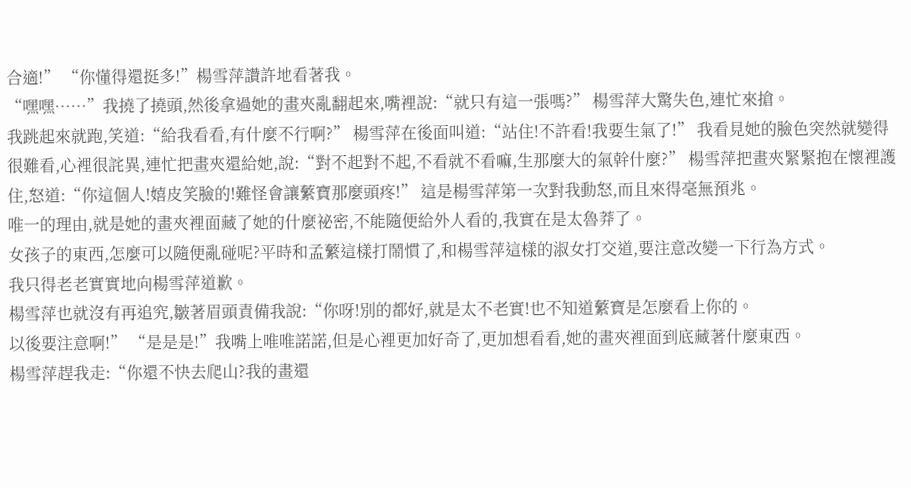合適!” “你懂得還挺多!”楊雪萍讚許地看著我。
“嘿嘿……”我撓了撓頭,然後拿過她的畫夾亂翻起來,嘴裡說:“就只有這一張嗎?” 楊雪萍大驚失色,連忙來搶。
我跳起來就跑,笑道:“給我看看,有什麼不行啊?” 楊雪萍在後面叫道:“站住!不許看!我要生氣了!” 我看見她的臉色突然就變得很難看,心裡很詫異,連忙把畫夾還給她,說:“對不起對不起,不看就不看嘛,生那麼大的氣幹什麼?” 楊雪萍把畫夾緊緊抱在懷裡護住,怒道:“你這個人!嬉皮笑臉的!難怪會讓蘩寶那麼頭疼!” 這是楊雪萍第一次對我動怒,而且來得毫無預兆。
唯一的理由,就是她的畫夾裡面藏了她的什麼祕密,不能隨便給外人看的,我實在是太魯莽了。
女孩子的東西,怎麼可以隨便亂碰呢?平時和孟蘩這樣打鬧慣了,和楊雪萍這樣的淑女打交道,要注意改變一下行為方式。
我只得老老實實地向楊雪萍道歉。
楊雪萍也就沒有再追究,皺著眉頭責備我說:“你呀!別的都好,就是太不老實!也不知道蘩寶是怎麼看上你的。
以後要注意啊!” “是是是!”我嘴上唯唯諾諾,但是心裡更加好奇了,更加想看看,她的畫夾裡面到底藏著什麼東西。
楊雪萍趕我走:“你還不快去爬山?我的畫還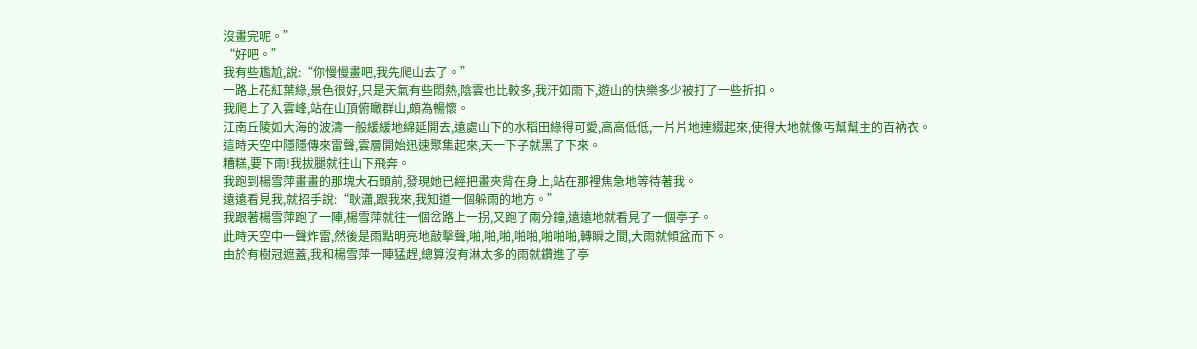沒畫完呢。”
“好吧。”
我有些尷尬,說:“你慢慢畫吧,我先爬山去了。”
一路上花紅葉綠,景色很好,只是天氣有些悶熱,陰雲也比較多,我汗如雨下,遊山的快樂多少被打了一些折扣。
我爬上了入雲峰,站在山頂俯瞰群山,頗為暢懷。
江南丘陵如大海的波濤一般緩緩地綿延開去,遠處山下的水稻田綠得可愛,高高低低,一片片地連綴起來,使得大地就像丐幫幫主的百衲衣。
這時天空中隱隱傳來雷聲,雲層開始迅速聚集起來,天一下子就黑了下來。
糟糕,要下雨!我拔腿就往山下飛奔。
我跑到楊雪萍畫畫的那塊大石頭前,發現她已經把畫夾背在身上,站在那裡焦急地等待著我。
遠遠看見我,就招手說:“耿瀟,跟我來,我知道一個躲雨的地方。”
我跟著楊雪萍跑了一陣,楊雪萍就往一個岔路上一拐,又跑了兩分鐘,遠遠地就看見了一個亭子。
此時天空中一聲炸雷,然後是雨點明亮地敲擊聲,啪,啪,啪,啪啪,啪啪啪,轉瞬之間,大雨就傾盆而下。
由於有樹冠遮蓋,我和楊雪萍一陣猛趕,總算沒有淋太多的雨就鑽進了亭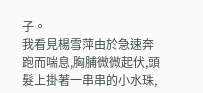子。
我看見楊雪萍由於急速奔跑而喘息,胸脯微微起伏,頭髮上掛著一串串的小水珠,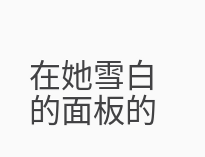在她雪白的面板的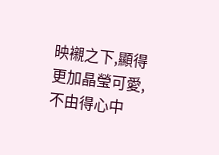映襯之下,顯得更加晶瑩可愛,不由得心中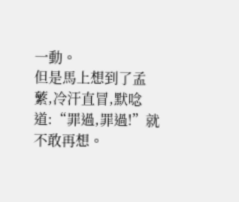一動。
但是馬上想到了孟蘩,冷汗直冒,默唸道:“罪過,罪過!”就不敢再想。